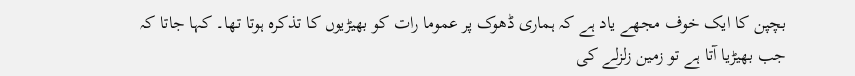بچپن کا ایک خوف مجھے یاد ہے کہ ہماری ڈھوک پر عموما رات کو بھیڑیوں کا تذکرہ ہوتا تھا۔ کہا جاتا کہ جب بھیڑیا آتا ہے تو زمین زلزلے کی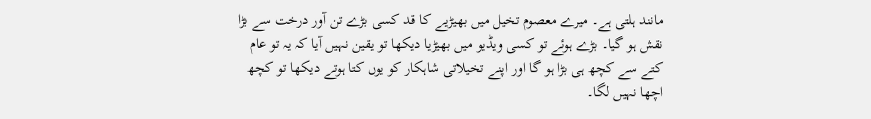مانند ہلتی ہے۔ میرے معصوم تخیل میں بھیڑیے کا قد کسی بڑے تن آور درخت سے بڑا نقش ہو گیا۔ بڑے ہوئے تو کسی ویڈیو میں بھیڑیا دیکھا تو یقین نہیں آیا کہ یہ تو عام کتے سے کچھ ہی بڑا ہو گا اور اپنے تخیلاتی شاہکار کو یوں کتا ہوتے دیکھا تو کچھ اچھا نہیں لگا۔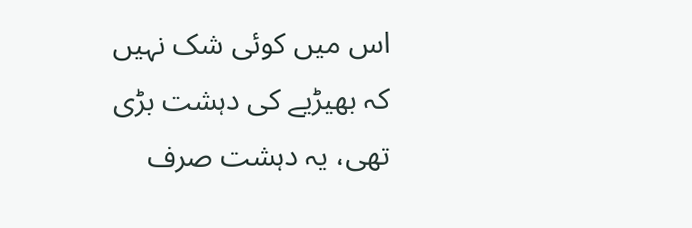اس میں کوئی شک نہیں کہ بھیڑیے کی دہشت بڑی تھی، یہ دہشت صرف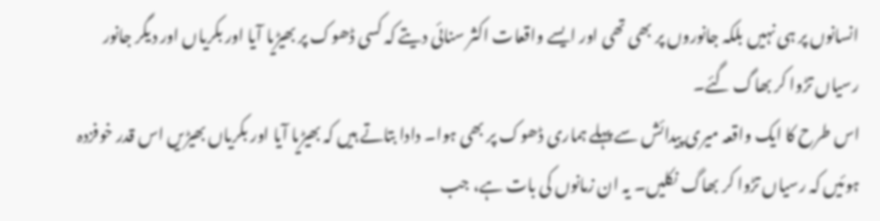انسانوں پر ہی نہیں بلکہ جانوروں پر بھی تھی اور ایسے واقعات اکثر سنائی دیتے کہ کسی ڈھوک پر بھیڑیا آیا اور بکریاں اور دیگر جانور رسیاں تڑوا کر بھاگ گئے۔
اس طرح کا ایک واقعہ میری پیدائش سے پہلے ہماری ڈھوک پر بھی ہوا۔ دادا بتاتے ہیں کہ بھیڑیا آیا اور بکریاں بھیڑیں اس قدر خوفزدہ ہوئیں کہ رسیاں تڑوا کر بھاگ نکلیں۔ یہ ان زمانوں کی بات ہے، جب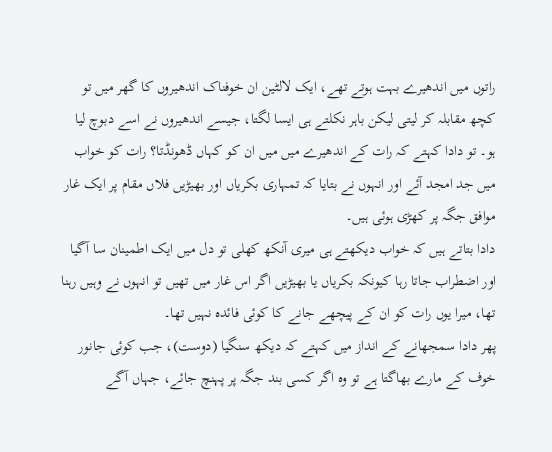راتوں میں اندھیرے بہت ہوتے تھے، ایک لالٹین ان خوفناک اندھیروں کا گھر میں تو کچھ مقابلہ کر لیتی لیکن باہر نکلتے ہی ایسا لگتا، جیسے اندھیروں نے اسے دبوچ لیا ہو۔ تو دادا کہتے کہ رات کے اندھیرے میں میں ان کو کہاں ڈھونڈتا؟ رات کو خواب میں جد امجد آئے اور انہوں نے بتایا کہ تمہاری بکریاں اور بھیڑیں فلاں مقام پر ایک غار موافق جگہ پر کھڑی ہوئی ہیں۔
دادا بتاتے ہیں کہ خواب دیکھتے ہی میری آنکھ کھلی تو دل میں ایک اطمینان سا آگیا اور اضطراب جاتا رہا کیونکہ بکریاں یا بھیڑیں اگر اس غار میں تھیں تو انہوں نے وہیں رہنا تھا، میرا یوں رات کو ان کے پیچھے جانے کا کوئی فائدہ نہیں تھا۔
پھر دادا سمجھانے کے انداز میں کہتے کہ دیکھ سنگیا (دوست)، جب کوئی جانور خوف کے مارے بھاگتا ہے تو وہ اگر کسی بند جگہ پر پہنچ جائے، جہاں آگے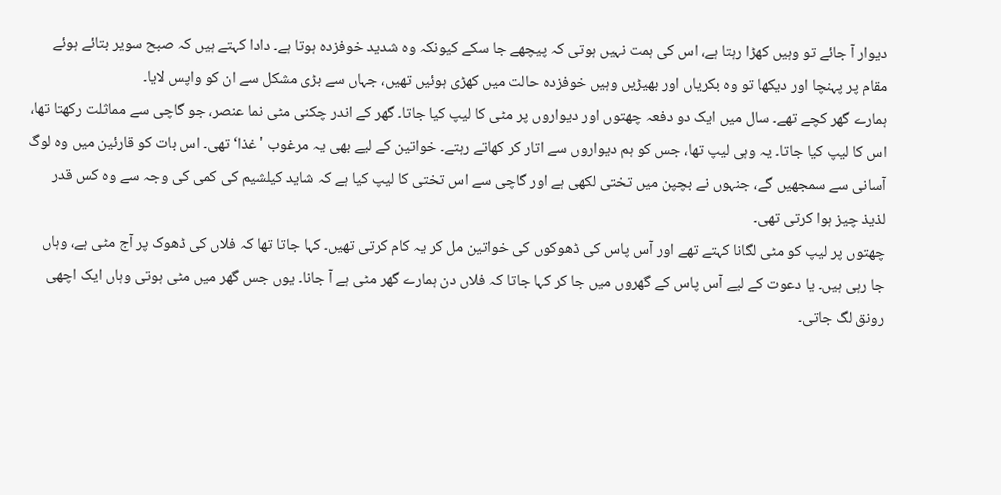دیوار آ جائے تو وہیں کھڑا رہتا ہے، اس کی ہمت نہیں ہوتی کہ پیچھے جا سکے کیونکہ وہ شدید خوفزدہ ہوتا ہے۔ دادا کہتے ہیں کہ صبح سویر بتائے ہوئے مقام پر پہنچا اور دیکھا تو وہ بکریاں اور بھیڑیں وہیں خوفزدہ حالت میں کھڑی ہوئیں تھیں، جہاں سے بڑی مشکل سے ان کو واپس لایا۔
ہمارے گھر کچے تھے۔ سال میں ایک دو دفعہ چھتوں اور دیواروں پر مٹی کا لیپ کیا جاتا۔ گھر کے اندر چکنی مٹی نما عنصر، جو گاچی سے مماثلت رکھتا تھا، اس کا لیپ کیا جاتا۔ یہ وہی لیپ تھا، جس کو ہم دیواروں سے اتار کر کھاتے رہتے۔ خواتین کے لیے بھی یہ مرغوب 'غذا‘ تھی۔ اس بات کو قارئین میں وہ لوگ آسانی سے سمجھیں گے، جنہوں نے بچپن میں تختی لکھی ہے اور گاچی سے اس تختی کا لیپ کیا ہے کہ شاید کیلشیم کی کمی کی وجہ سے وہ کس قدر لذیذ چیز ہوا کرتی تھی۔
چھتوں پر لیپ کو مٹی لگانا کہتے تھے اور آس پاس کی ڈھوکوں کی خواتین مل کر یہ کام کرتی تھیں۔ کہا جاتا تھا کہ فلاں کی ڈھوک پر آج مٹی ہے، وہاں جا رہی ہیں۔ یا دعوت کے لیے آس پاس کے گھروں میں جا کر کہا جاتا کہ فلاں دن ہمارے گھر مٹی ہے آ جانا۔ یوں جس گھر میں مٹی ہوتی وہاں ایک اچھی رونق لگ جاتی۔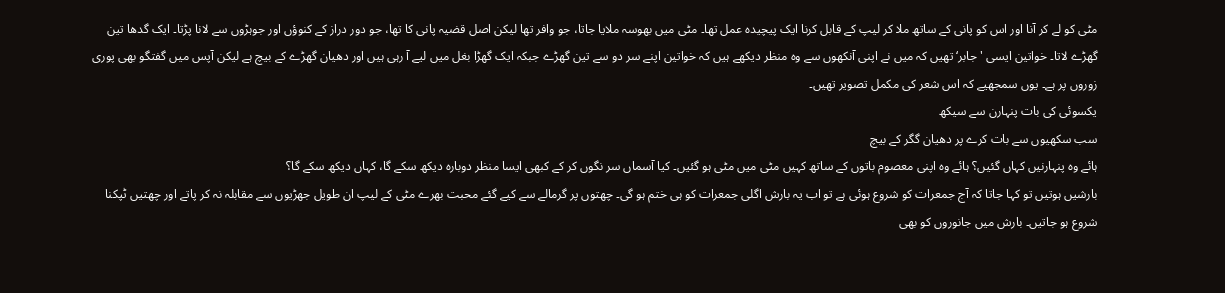مٹی کو لے کر آنا اور اس کو پانی کے ساتھ ملا کر لیپ کے قابل کرنا ایک پیچیدہ عمل تھا۔ مٹی میں بھوسہ ملایا جاتا، جو وافر تھا لیکن اصل قضیہ پانی کا تھا، جو دور دراز کے کنوؤں اور جوہڑوں سے لانا پڑتا۔ ایک گدھا تین گھڑے لاتا۔ خواتین ایسی 'جابر‘ تھیں کہ میں نے اپنی آنکھوں سے وہ منظر دیکھے ہیں کہ خواتین اپنے سر دو سے تین گھڑے جبکہ ایک گھڑا بغل میں لیے آ رہی ہیں اور دھیان گھڑے کے بیچ ہے لیکن آپس میں گفتگو بھی پوری زوروں پر ہے۔ یوں سمجھیے کہ اس شعر کی مکمل تصویر تھیں۔
یکسوئی کی بات پنہارن سے سیکھ
سب سکھیوں سے بات کرے پر دھیان گگر کے بیچ
ہائے وہ پنہارنیں کہاں گئیں؟ ہائے وہ اپنی معصوم باتوں کے ساتھ کہیں مٹی میں مٹی ہو گئیں۔ کیا آسماں سر نگوں کر کے کبھی ایسا منظر دوبارہ دیکھ سکے گا، کہاں دیکھ سکے گا؟
بارشیں ہوتیں تو کہا جاتا کہ آج جمعرات کو شروع ہوئی ہے تو اب یہ بارش اگلی جمعرات کو ہی ختم ہو گی۔ چھتوں پر گرمالے سے کیے گئے محبت بھرے مٹی کے لیپ ان طویل جھڑیوں سے مقابلہ نہ کر پاتے اور چھتیں ٹپکنا شروع ہو جاتیں۔ بارش میں جانوروں کو بھی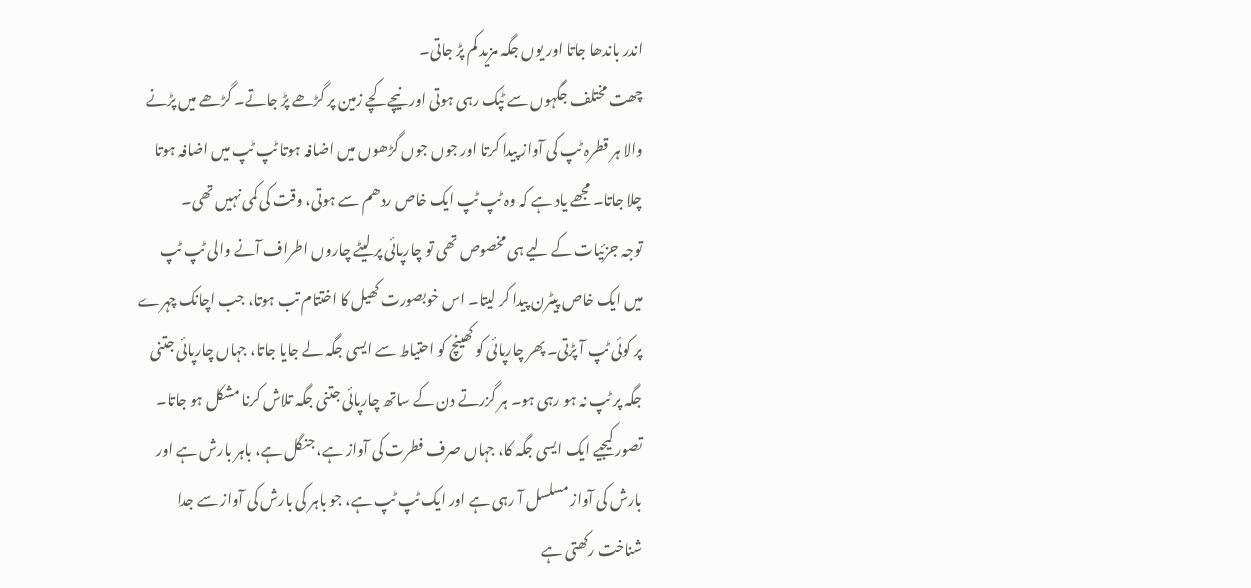اندر باندھا جاتا اور یوں جگہ مزید کم پڑ جاتی۔
چھت مختلف جگہوں سے ٹپک رہی ہوتی اور نیچے کچے زمین پر گڑھے پڑ جاتے۔ گڑھے میں پڑنے والا ہر قطرہ ٹپ کی آواز پیدا کرتا اور جوں جوں گڑھوں میں اضافہ ہوتا ٹپ ٹپ میں اضافہ ہوتا چلا جاتا۔ مجھے یاد ہے کہ وہ ٹپ ٹپ ایک خاص ردھم سے ہوتی، وقت کی کمی نہیں تھی۔
توجہ جزئیات کے لیے ہی مخصوص تھی تو چارپائی پر لیٹے چاروں اطراف آنے والی ٹپ ٹپ میں ایک خاص پیٹرن پیدا کر لیتا۔ اس خوبصورت کھیل کا اختتام تب ہوتا، جب اچانک چہرے پر کوئی ٹپ آ پڑتی۔ پھر چارپائی کو کھینچ کو احتیاط سے ایسی جگہ لے جایا جاتا، جہاں چارپائی جتنی جگہ پر ٹپ نہ ہو رہی ہو۔ ہر گزرتے دن کے ساتھ چارپائی جتنی جگہ تلاش کرنا مشکل ہو جاتا۔
تصور کیجیے ایک ایسی جگہ کا، جہاں صرف فطرت کی آواز ہے، جنگل ہے، باہر بارش ہے اور بارش کی آواز مسلسل آ رہی ہے اور ایک ٹپ ٹپ ہے، جو باہر کی بارش کی آواز سے جدا شناخت رکھتی ہے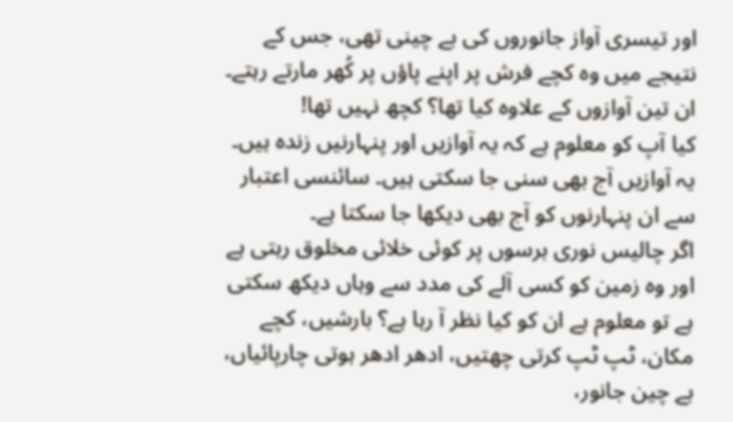اور تیسری آواز جانوروں کی بے چینی تھی، جس کے نتیجے میں وہ کچے فرش پر اپنے پاؤں پر کُھر مارتے رہتے۔ ان تین آوازوں کے علاوہ کیا تھا؟ کچھ نہیں تھا!
کیا آپ کو معلوم ہے کہ یہ آوازیں اور پنہارنیں زندہ ہیں۔ یہ آوازیں آج بھی سنی جا سکتی ہیں۔ سائنسی اعتبار سے ان پنہارنوں کو آج بھی دیکھا جا سکتا ہے۔
اگر چالیس نوری برسوں پر کوئی خلائی مخلوق رہتی ہے اور وہ زمین کو کسی آلے کی مدد سے وہاں دیکھ سکتی ہے تو معلوم ہے ان کو کیا نظر آ رہا ہے؟ بارشیں، کچے مکان، ٹپ ٹپ کرتی چھتیں، ادھر ادھر ہوتی چارپائیاں، بے چین جانور،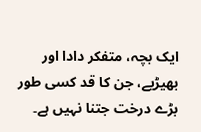ایک بچہ، متفکر دادا اور بھیڑیے، جن کا قد کسی طور بڑے درخت جتنا نہیں ہے۔